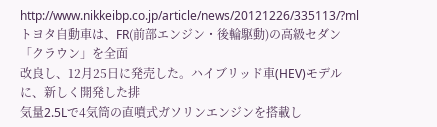http://www.nikkeibp.co.jp/article/news/20121226/335113/?ml
トヨタ自動車は、FR(前部エンジン・後輪駆動)の高級セダン「クラウン」を全面
改良し、12月25日に発売した。ハイブリッド車(HEV)モデルに、新しく開発した排
気量2.5Lで4気筒の直噴式ガソリンエンジンを搭載し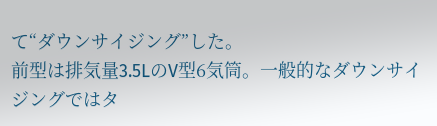て“ダウンサイジング”した。
前型は排気量3.5LのV型6気筒。一般的なダウンサイジングではタ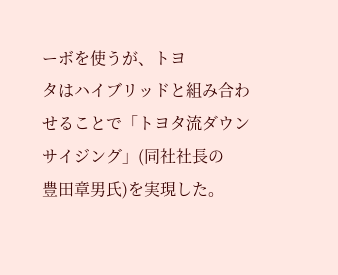ーボを使うが、トヨ
タはハイブリッドと組み合わせることで「トヨタ流ダウンサイジング」(同社社長の
豊田章男氏)を実現した。